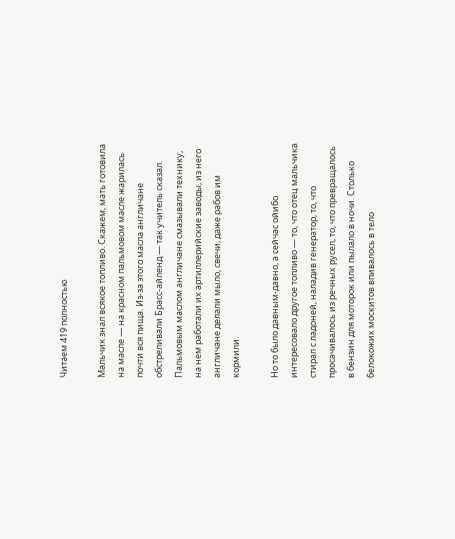Читаем 419 полностью

Мальчик знал всякое топливо. Скажем, мать готовила на масле — на красном пальмовом масле жарилась почти вся пища. Из-за этого масла англичане обстреливали Брасс-айленд — так учитель сказал. Пальмовым маслом англичане смазывали технику, на нем работали их артиллерийские заводы, из него англичане делали мыло, свечи, даже рабов им кормили.

Но то было давным-давно, а сейчас ойибо интересовало другое топливо — то, что отец мальчика стирал с ладоней, наладив генератор, то, что просачивалось из речных русел, то, что превращалось в бензин для моторок или пылало в ночи. Столько белокожих москитов впивалось в тело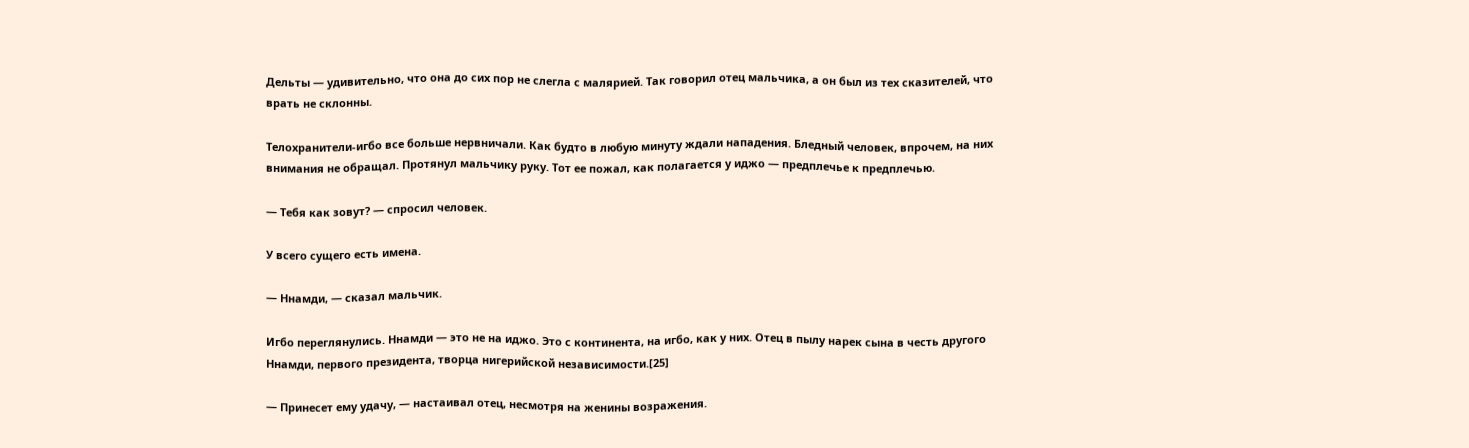Дельты — удивительно, что она до сих пор не слегла с малярией. Так говорил отец мальчика, а он был из тех сказителей, что врать не склонны.

Телохранители-игбо все больше нервничали. Как будто в любую минуту ждали нападения. Бледный человек, впрочем, на них внимания не обращал. Протянул мальчику руку. Тот ее пожал, как полагается у иджо — предплечье к предплечью.

— Тебя как зовут? — спросил человек.

У всего сущего есть имена.

— Ннамди, — сказал мальчик.

Игбо переглянулись. Ннамди — это не на иджо. Это с континента, на игбо, как у них. Отец в пылу нарек сына в честь другого Ннамди, первого президента, творца нигерийской независимости.[25]

— Принесет ему удачу, — настаивал отец, несмотря на женины возражения.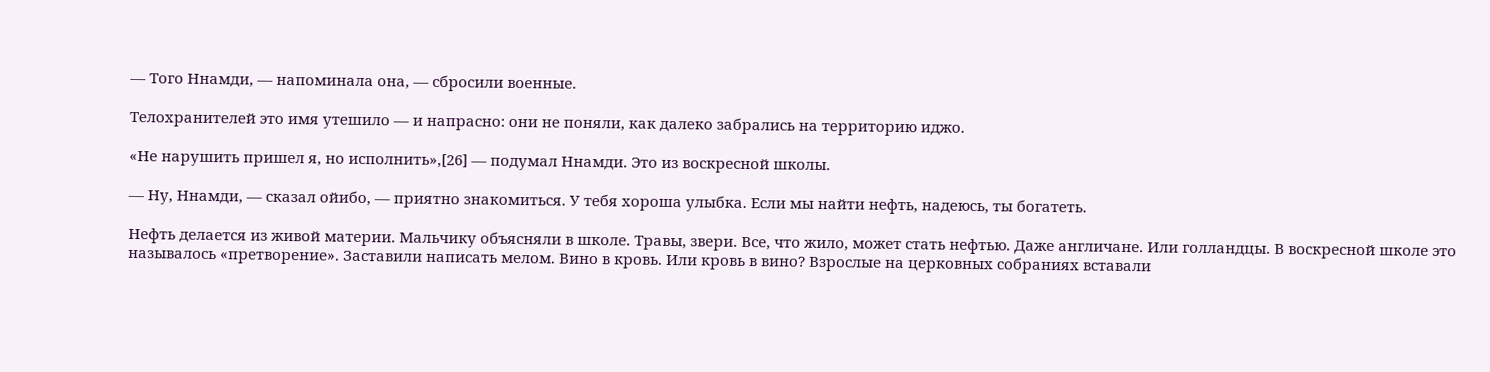— Того Ннамди, — напоминала она, — сбросили военные.

Телохранителей это имя утешило — и напрасно: они не поняли, как далеко забрались на территорию иджо.

«Не нарушить пришел я, но исполнить»,[26] — подумал Ннамди. Это из воскресной школы.

— Ну, Ннамди, — сказал ойибо, — приятно знакомиться. У тебя хороша улыбка. Если мы найти нефть, надеюсь, ты богатеть.

Нефть делается из живой материи. Мальчику объясняли в школе. Травы, звери. Все, что жило, может стать нефтью. Даже англичане. Или голландцы. В воскресной школе это называлось «претворение». Заставили написать мелом. Вино в кровь. Или кровь в вино? Взрослые на церковных собраниях вставали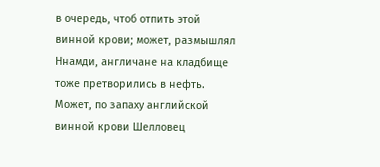в очередь, чтоб отпить этой винной крови; может, размышлял Ннамди, англичане на кладбище тоже претворились в нефть. Может, по запаху английской винной крови Шелловец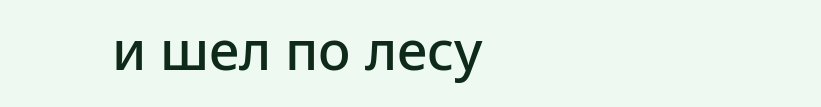и шел по лесу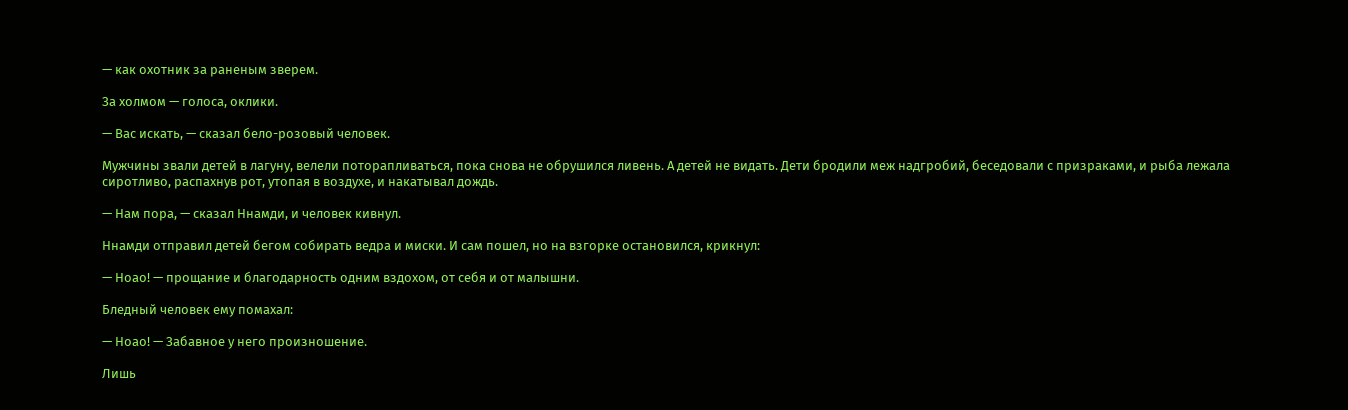— как охотник за раненым зверем.

За холмом — голоса, оклики.

— Вас искать, — сказал бело-розовый человек.

Мужчины звали детей в лагуну, велели поторапливаться, пока снова не обрушился ливень. А детей не видать. Дети бродили меж надгробий, беседовали с призраками, и рыба лежала сиротливо, распахнув рот, утопая в воздухе, и накатывал дождь.

— Нам пора, — сказал Ннамди, и человек кивнул.

Ннамди отправил детей бегом собирать ведра и миски. И сам пошел, но на взгорке остановился, крикнул:

— Ноао! — прощание и благодарность одним вздохом, от себя и от малышни.

Бледный человек ему помахал:

— Ноао! — Забавное у него произношение.

Лишь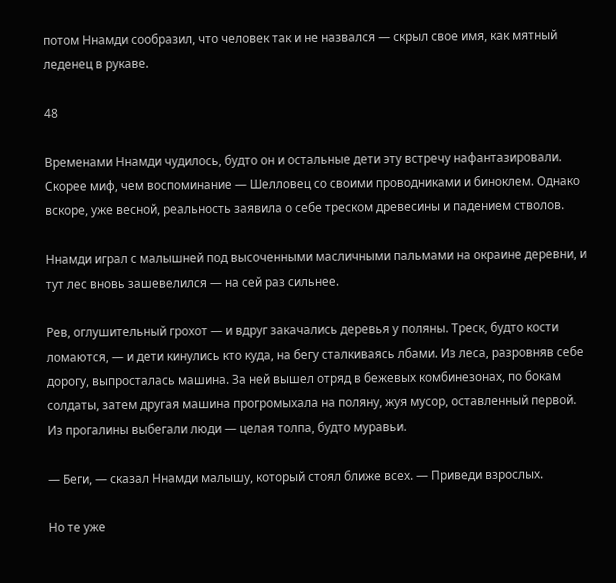потом Ннамди сообразил, что человек так и не назвался — скрыл свое имя, как мятный леденец в рукаве.

48

Временами Ннамди чудилось, будто он и остальные дети эту встречу нафантазировали. Скорее миф, чем воспоминание — Шелловец со своими проводниками и биноклем. Однако вскоре, уже весной, реальность заявила о себе треском древесины и падением стволов.

Ннамди играл с малышней под высоченными масличными пальмами на окраине деревни, и тут лес вновь зашевелился — на сей раз сильнее.

Рев, оглушительный грохот — и вдруг закачались деревья у поляны. Треск, будто кости ломаются, — и дети кинулись кто куда, на бегу сталкиваясь лбами. Из леса, разровняв себе дорогу, выпросталась машина. За ней вышел отряд в бежевых комбинезонах, по бокам солдаты, затем другая машина прогромыхала на поляну, жуя мусор, оставленный первой. Из прогалины выбегали люди — целая толпа, будто муравьи.

— Беги, — сказал Ннамди малышу, который стоял ближе всех. — Приведи взрослых.

Но те уже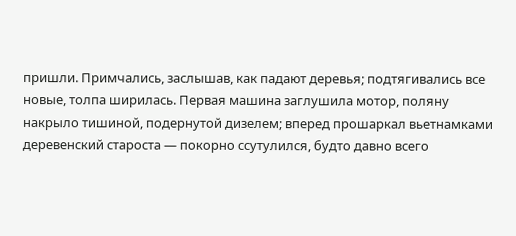пришли. Примчались, заслышав, как падают деревья; подтягивались все новые, толпа ширилась. Первая машина заглушила мотор, поляну накрыло тишиной, подернутой дизелем; вперед прошаркал вьетнамками деревенский староста — покорно ссутулился, будто давно всего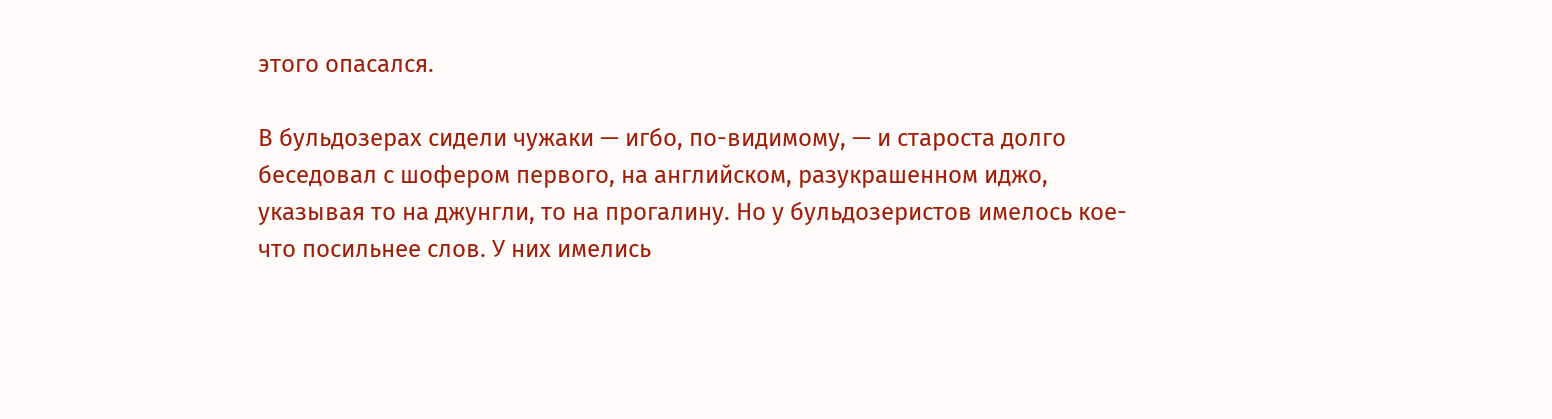этого опасался.

В бульдозерах сидели чужаки — игбо, по-видимому, — и староста долго беседовал с шофером первого, на английском, разукрашенном иджо, указывая то на джунгли, то на прогалину. Но у бульдозеристов имелось кое-что посильнее слов. У них имелись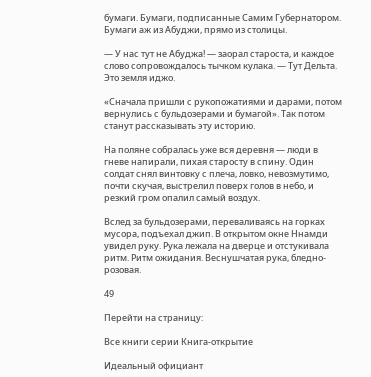бумаги. Бумаги, подписанные Самим Губернатором. Бумаги аж из Абуджи, прямо из столицы.

— У нас тут не Абуджа! — заорал староста, и каждое слово сопровождалось тычком кулака. — Тут Дельта. Это земля иджо.

«Сначала пришли с рукопожатиями и дарами, потом вернулись с бульдозерами и бумагой». Так потом станут рассказывать эту историю.

На поляне собралась уже вся деревня — люди в гневе напирали, пихая старосту в спину. Один солдат снял винтовку с плеча, ловко, невозмутимо, почти скучая, выстрелил поверх голов в небо, и резкий гром опалил самый воздух.

Вслед за бульдозерами, переваливаясь на горках мусора, подъехал джип. В открытом окне Ннамди увидел руку. Рука лежала на дверце и отстукивала ритм. Ритм ожидания. Веснушчатая рука, бледно-розовая.

49

Перейти на страницу:

Все книги серии Книга-открытие

Идеальный официант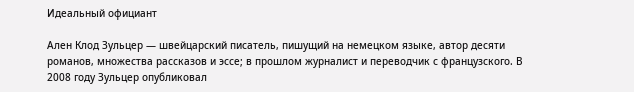Идеальный официант

Ален Клод Зульцер — швейцарский писатель, пишущий на немецком языке, автор десяти романов, множества рассказов и эссе; в прошлом журналист и переводчик с французского. В 2008 году Зульцер опубликовал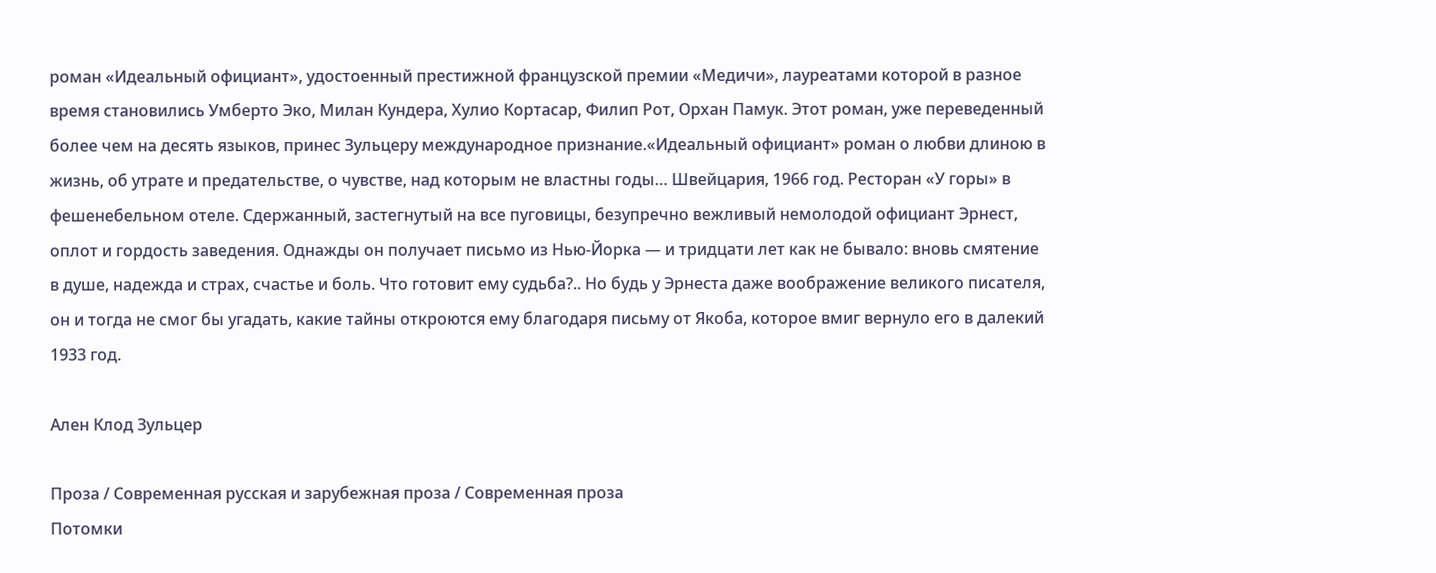роман «Идеальный официант», удостоенный престижной французской премии «Медичи», лауреатами которой в разное время становились Умберто Эко, Милан Кундера, Хулио Кортасар, Филип Рот, Орхан Памук. Этот роман, уже переведенный более чем на десять языков, принес Зульцеру международное признание.«Идеальный официант» роман о любви длиною в жизнь, об утрате и предательстве, о чувстве, над которым не властны годы… Швейцария, 1966 год. Ресторан «У горы» в фешенебельном отеле. Сдержанный, застегнутый на все пуговицы, безупречно вежливый немолодой официант Эрнест, оплот и гордость заведения. Однажды он получает письмо из Нью-Йорка — и тридцати лет как не бывало: вновь смятение в душе, надежда и страх, счастье и боль. Что готовит ему судьба?.. Но будь у Эрнеста даже воображение великого писателя, он и тогда не смог бы угадать, какие тайны откроются ему благодаря письму от Якоба, которое вмиг вернуло его в далекий 1933 год.

Ален Клод Зульцер

Проза / Современная русская и зарубежная проза / Современная проза
Потомки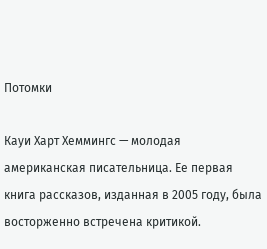Потомки

Кауи Харт Хеммингс — молодая американская писательница. Ее первая книга рассказов, изданная в 2005 году, была восторженно встречена критикой.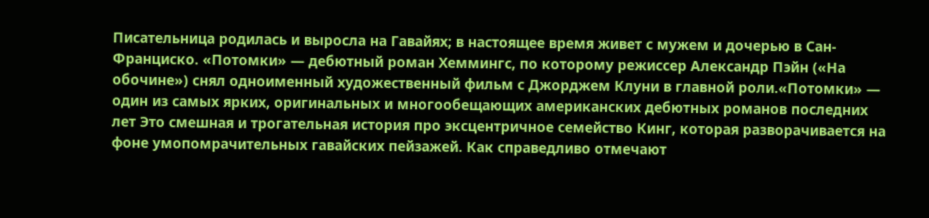Писательница родилась и выросла на Гавайях; в настоящее время живет с мужем и дочерью в Сан-Франциско. «Потомки» — дебютный роман Хеммингс, по которому режиссер Александр Пэйн («На обочине») снял одноименный художественный фильм с Джорджем Клуни в главной роли.«Потомки» — один из самых ярких, оригинальных и многообещающих американских дебютных романов последних лет Это смешная и трогательная история про эксцентричное семейство Кинг, которая разворачивается на фоне умопомрачительных гавайских пейзажей. Как справедливо отмечают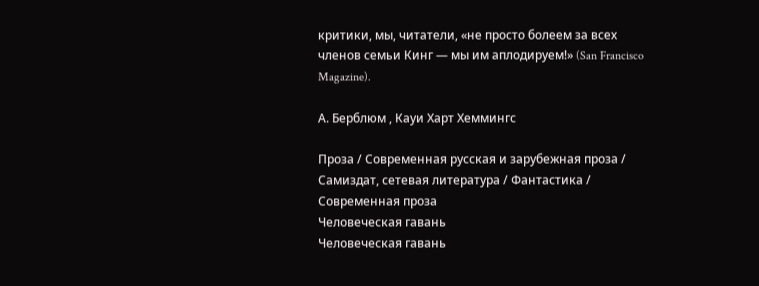критики, мы, читатели, «не просто болеем за всех членов семьи Кинг — мы им аплодируем!» (San Francisco Magazine).

А. Берблюм , Кауи Харт Хеммингс

Проза / Современная русская и зарубежная проза / Самиздат, сетевая литература / Фантастика / Современная проза
Человеческая гавань
Человеческая гавань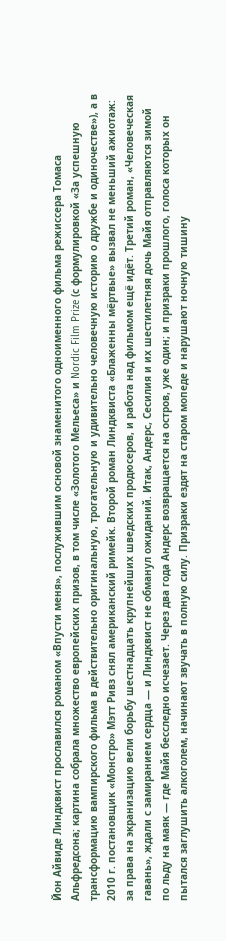Йон Айвиде Линдквист прославился романом «Впусти меня», послужившим основой знаменитого одноименного фильма режиссера Томаса Альфредсона; картина собрала множество европейских призов, в том числе «Золотого Мельеса» и Nordic Film Prize (с формулировкой «За успешную трансформацию вампирского фильма в действительно оригинальную, трогательную и удивительно человечную историю о дружбе и одиночестве»), а в 2010 г. постановщик «Монстро» Мэтт Ривз снял американский римейк. Второй роман Линдквиста «Блаженны мёртвые» вызвал не меньший ажиотаж: за права на экранизацию вели борьбу шестнадцать крупнейших шведских продюсеров, и работа над фильмом ещё идёт. Третий роман, «Человеческая гавань», ждали с замиранием сердца — и Линдквист не обманул ожиданий. Итак, Андерс, Сесилия и их шестилетняя дочь Майя отправляются зимой по льду на маяк — где Майя бесследно исчезает. Через два года Андерс возвращается на остров, уже один; и призраки прошлого, голоса которых он пытался заглушить алкоголем, начинают звучать в полную силу. Призраки ездят на старом мопеде и нарушают ночную тишину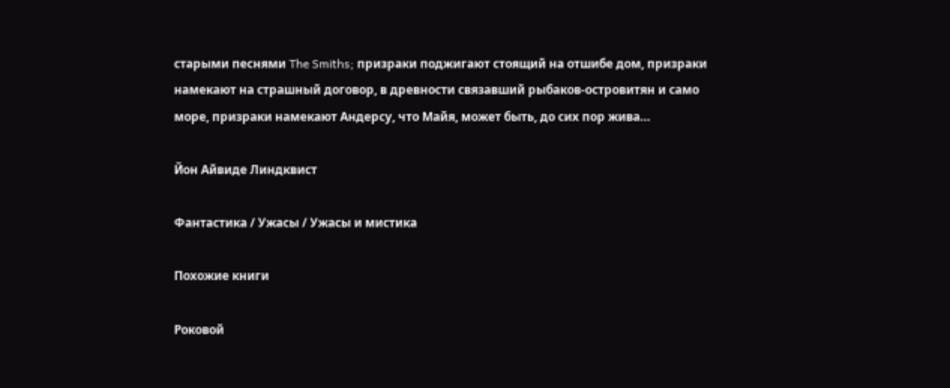старыми песнями The Smiths; призраки поджигают стоящий на отшибе дом, призраки намекают на страшный договор, в древности связавший рыбаков-островитян и само море, призраки намекают Андерсу, что Майя, может быть, до сих пор жива…

Йон Айвиде Линдквист

Фантастика / Ужасы / Ужасы и мистика

Похожие книги

Роковой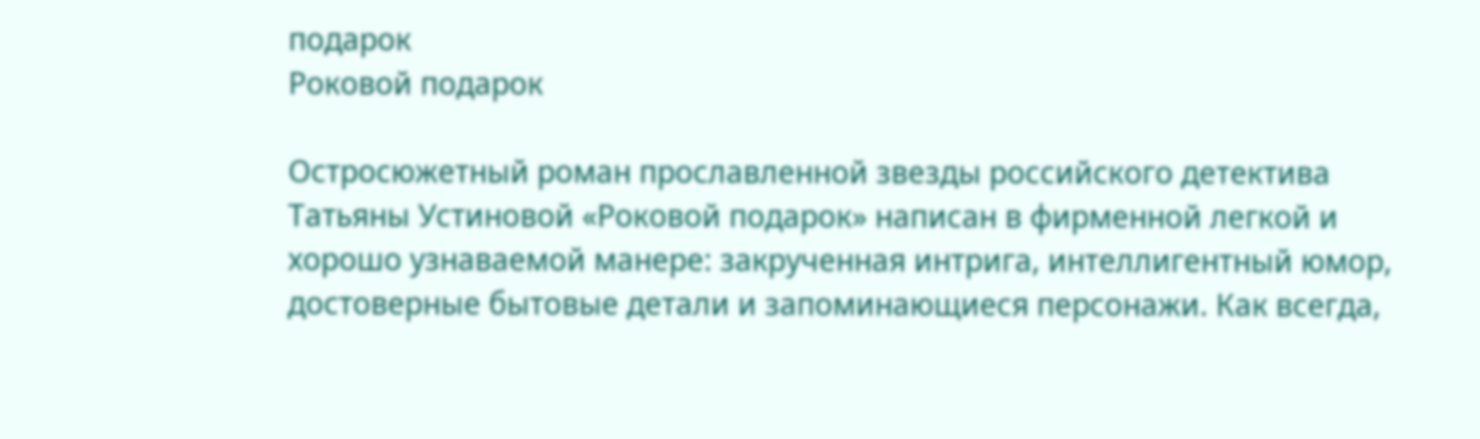подарок
Роковой подарок

Остросюжетный роман прославленной звезды российского детектива Татьяны Устиновой «Роковой подарок» написан в фирменной легкой и хорошо узнаваемой манере: закрученная интрига, интеллигентный юмор, достоверные бытовые детали и запоминающиеся персонажи. Как всегда,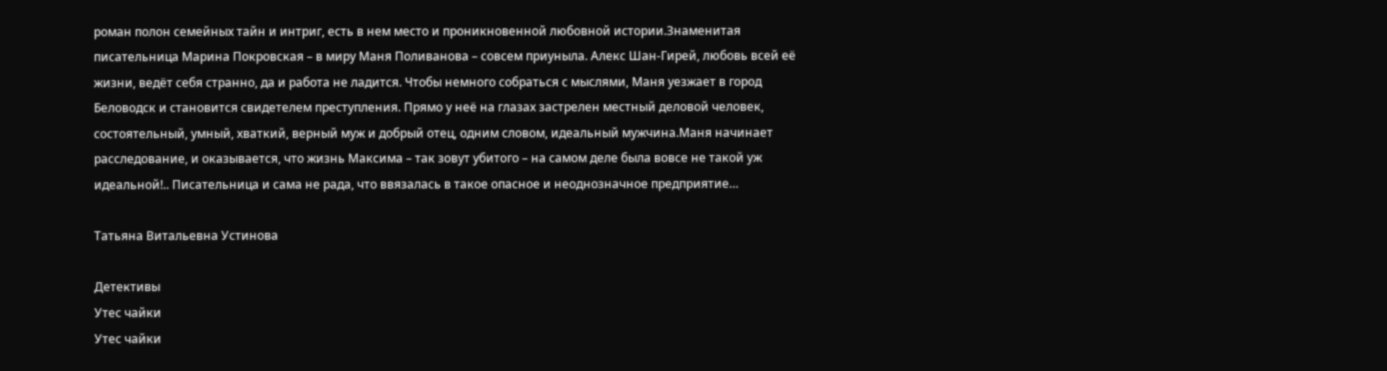роман полон семейных тайн и интриг, есть в нем место и проникновенной любовной истории.Знаменитая писательница Марина Покровская – в миру Маня Поливанова – совсем приуныла. Алекс Шан-Гирей, любовь всей её жизни, ведёт себя странно, да и работа не ладится. Чтобы немного собраться с мыслями, Маня уезжает в город Беловодск и становится свидетелем преступления. Прямо у неё на глазах застрелен местный деловой человек, состоятельный, умный, хваткий, верный муж и добрый отец, одним словом, идеальный мужчина.Маня начинает расследование, и оказывается, что жизнь Максима – так зовут убитого – на самом деле была вовсе не такой уж идеальной!.. Писательница и сама не рада, что ввязалась в такое опасное и неоднозначное предприятие…

Татьяна Витальевна Устинова

Детективы
Утес чайки
Утес чайки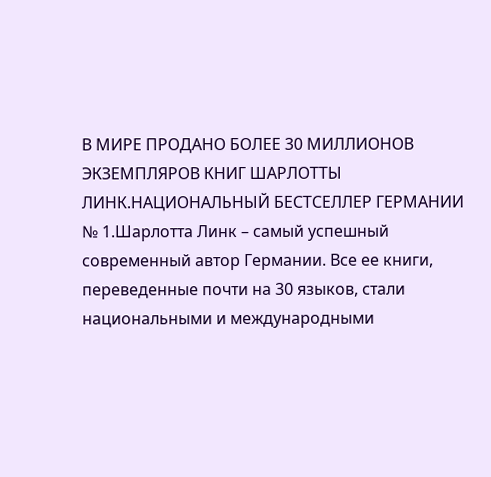В МИРЕ ПРОДАНО БОЛЕЕ 30 МИЛЛИОНОВ ЭКЗЕМПЛЯРОВ КНИГ ШАРЛОТТЫ ЛИНК.НАЦИОНАЛЬНЫЙ БЕСТСЕЛЛЕР ГЕРМАНИИ № 1.Шарлотта Линк – самый успешный современный автор Германии. Все ее книги, переведенные почти на 30 языков, стали национальными и международными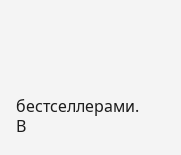бестселлерами. В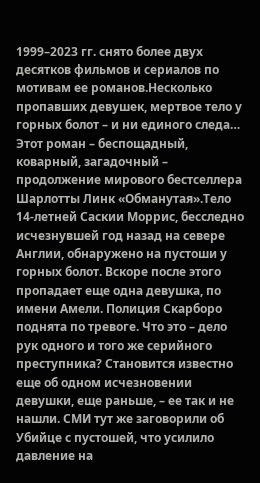1999–2023 гг. снято более двух десятков фильмов и сериалов по мотивам ее романов.Несколько пропавших девушек, мертвое тело у горных болот – и ни единого следа… Этот роман – беспощадный, коварный, загадочный – продолжение мирового бестселлера Шарлотты Линк «Обманутая».Тело 14-летней Саскии Моррис, бесследно исчезнувшей год назад на севере Англии, обнаружено на пустоши у горных болот. Вскоре после этого пропадает еще одна девушка, по имени Амели. Полиция Скарборо поднята по тревоге. Что это – дело рук одного и того же серийного преступника? Становится известно еще об одном исчезновении девушки, еще раньше, – ее так и не нашли. СМИ тут же заговорили об Убийце с пустошей, что усилило давление на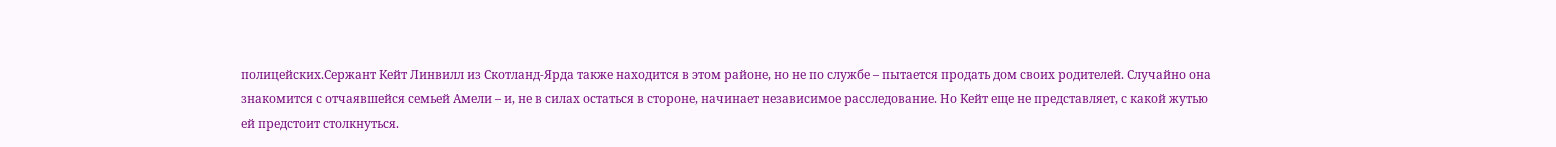полицейских.Сержант Кейт Линвилл из Скотланд-Ярда также находится в этом районе, но не по службе – пытается продать дом своих родителей. Случайно она знакомится с отчаявшейся семьей Амели – и, не в силах остаться в стороне, начинает независимое расследование. Но Кейт еще не представляет, с какой жутью ей предстоит столкнуться.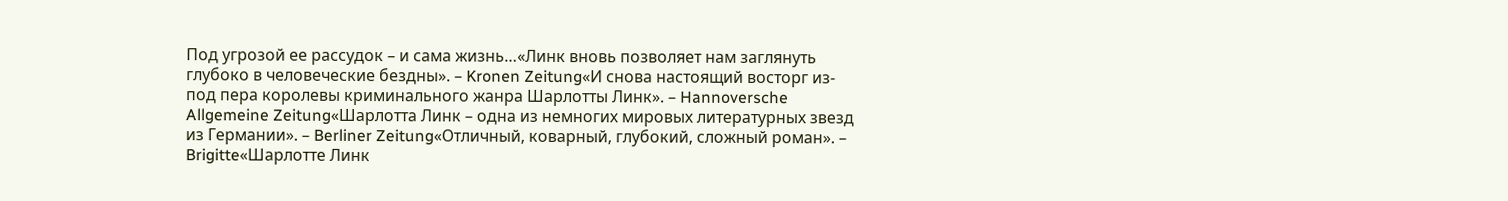Под угрозой ее рассудок – и сама жизнь…«Линк вновь позволяет нам заглянуть глубоко в человеческие бездны». – Kronen Zeitung«И снова настоящий восторг из-под пера королевы криминального жанра Шарлотты Линк». – Hannoversche Allgemeine Zeitung«Шарлотта Линк – одна из немногих мировых литературных звезд из Германии». – Berliner Zeitung«Отличный, коварный, глубокий, сложный роман». – Brigitte«Шарлотте Линк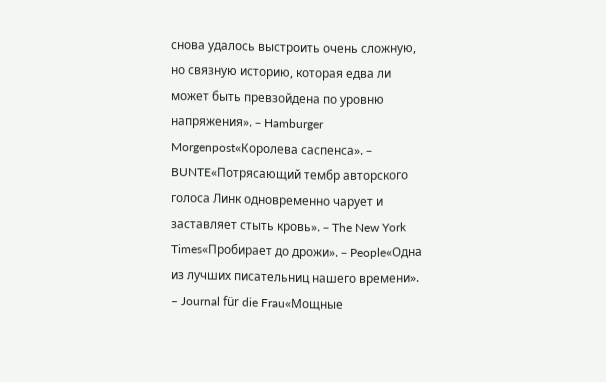снова удалось выстроить очень сложную, но связную историю, которая едва ли может быть превзойдена по уровню напряжения». – Hamburger Morgenpost«Королева саспенса». – BUNTE«Потрясающий тембр авторского голоса Линк одновременно чарует и заставляет стыть кровь». – The New York Times«Пробирает до дрожи». – People«Одна из лучших писательниц нашего времени». – Journal für die Frau«Мощные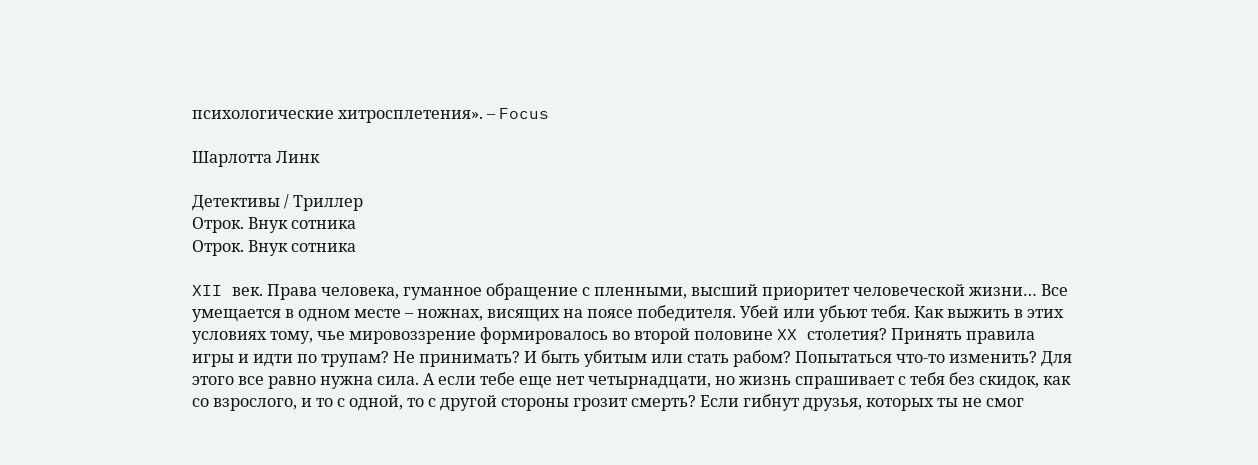психологические хитросплетения». – Focus

Шарлотта Линк

Детективы / Триллер
Отрок. Внук сотника
Отрок. Внук сотника

XII век. Права человека, гуманное обращение с пленными, высший приоритет человеческой жизни… Все умещается в одном месте – ножнах, висящих на поясе победителя. Убей или убьют тебя. Как выжить в этих условиях тому, чье мировоззрение формировалось во второй половине XX столетия? Принять правила игры и идти по трупам? Не принимать? И быть убитым или стать рабом? Попытаться что-то изменить? Для этого все равно нужна сила. А если тебе еще нет четырнадцати, но жизнь спрашивает с тебя без скидок, как со взрослого, и то с одной, то с другой стороны грозит смерть? Если гибнут друзья, которых ты не смог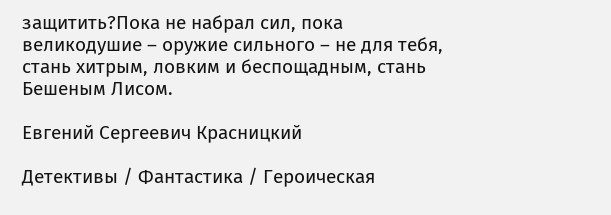защитить?Пока не набрал сил, пока великодушие – оружие сильного – не для тебя, стань хитрым, ловким и беспощадным, стань Бешеным Лисом.

Евгений Сергеевич Красницкий

Детективы / Фантастика / Героическая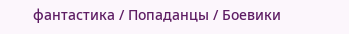фантастика / Попаданцы / Боевики